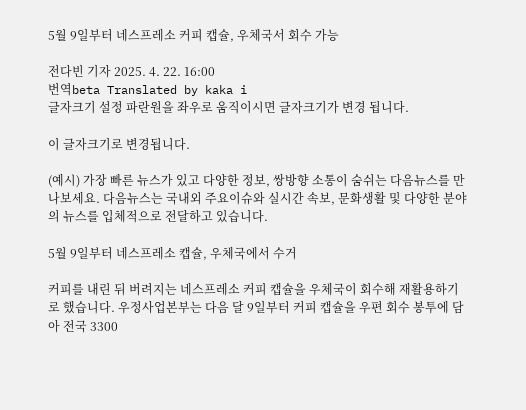5월 9일부터 네스프레소 커피 캡슐, 우체국서 회수 가능

전다빈 기자 2025. 4. 22. 16:00
번역beta Translated by kaka i
글자크기 설정 파란원을 좌우로 움직이시면 글자크기가 변경 됩니다.

이 글자크기로 변경됩니다.

(예시) 가장 빠른 뉴스가 있고 다양한 정보, 쌍방향 소통이 숨쉬는 다음뉴스를 만나보세요. 다음뉴스는 국내외 주요이슈와 실시간 속보, 문화생활 및 다양한 분야의 뉴스를 입체적으로 전달하고 있습니다.

5월 9일부터 네스프레소 캡슐, 우체국에서 수거

커피를 내린 뒤 버려지는 네스프레소 커피 캡슐을 우체국이 회수해 재활용하기로 했습니다. 우정사업본부는 다음 달 9일부터 커피 캡슐을 우편 회수 봉투에 담아 전국 3300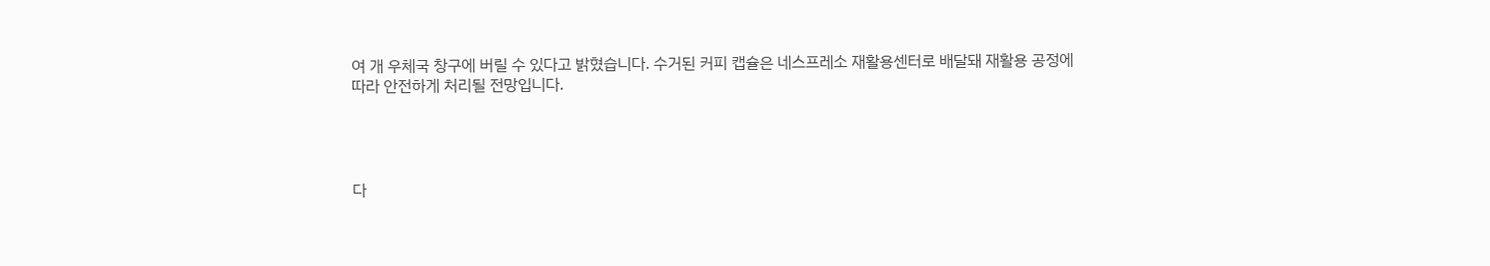여 개 우체국 창구에 버릴 수 있다고 밝혔습니다. 수거된 커피 캡슐은 네스프레소 재활용센터로 배달돼 재활용 공정에 따라 안전하게 처리될 전망입니다.




다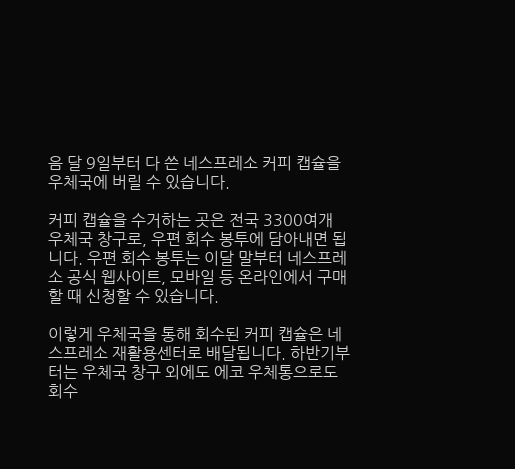음 달 9일부터 다 쓴 네스프레소 커피 캡슐을 우체국에 버릴 수 있습니다.

커피 캡슐을 수거하는 곳은 전국 3300여개 우체국 창구로, 우편 회수 봉투에 담아내면 됩니다. 우편 회수 봉투는 이달 말부터 네스프레소 공식 웹사이트, 모바일 등 온라인에서 구매할 때 신청할 수 있습니다.

이렇게 우체국을 통해 회수된 커피 캡슐은 네스프레소 재활용센터로 배달됩니다. 하반기부터는 우체국 창구 외에도 에코 우체통으로도 회수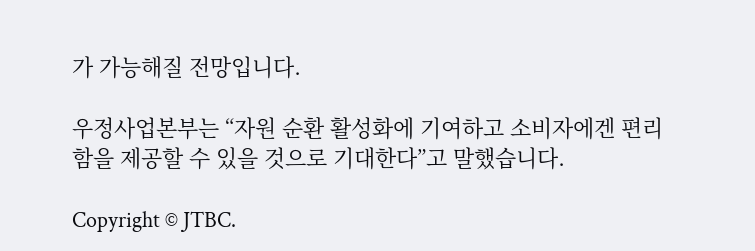가 가능해질 전망입니다.

우정사업본부는 “자원 순환 활성화에 기여하고 소비자에겐 편리함을 제공할 수 있을 것으로 기대한다”고 말했습니다.

Copyright © JTBC.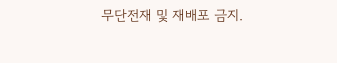무단전재 및 재배포 금지.